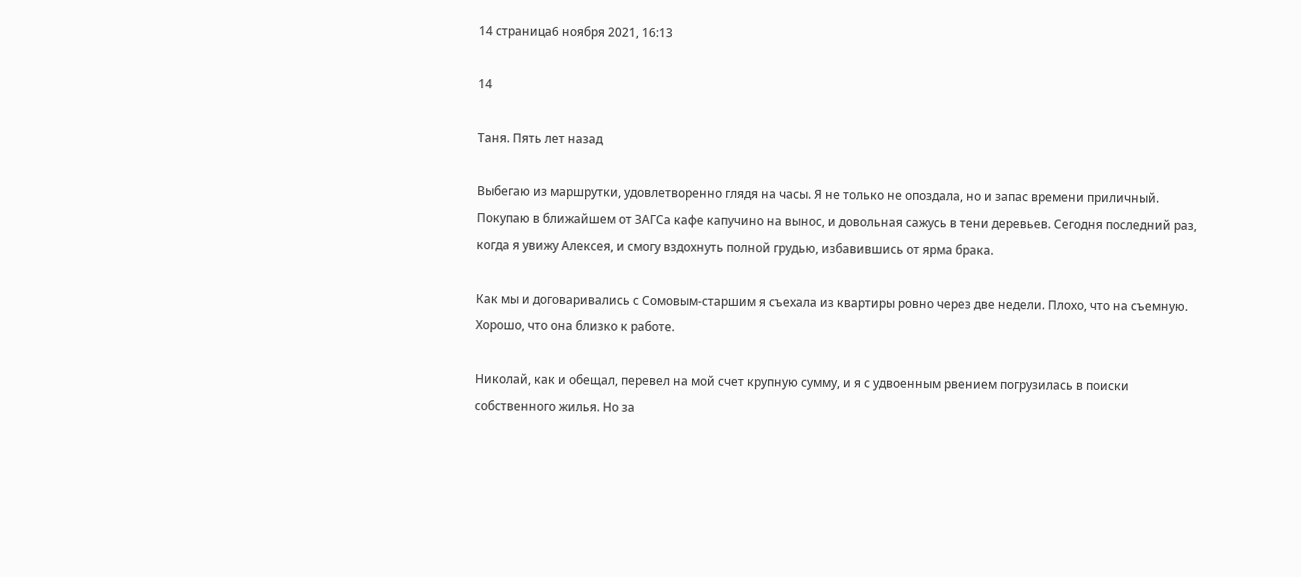14 страница6 ноября 2021, 16:13

14

Таня. Пять лет назад

Выбегаю из маршрутки, удовлетворенно глядя на часы. Я не только не опоздала, но и запас времени приличный. Покупаю в ближайшем от ЗАГСа кафе капучино на вынос, и довольная сажусь в тени деревьев. Сегодня последний раз, когда я увижу Алексея, и смогу вздохнуть полной грудью, избавившись от ярма брака.

Как мы и договаривались с Сомовым-старшим я съехала из квартиры ровно через две недели. Плохо, что на съемную. Хорошо, что она близко к работе.

Николай, как и обещал, перевел на мой счет крупную сумму, и я с удвоенным рвением погрузилась в поиски собственного жилья. Но за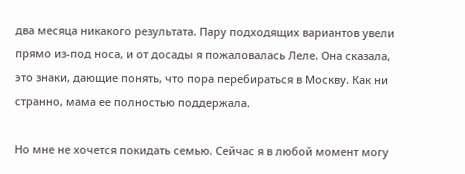два месяца никакого результата. Пару подходящих вариантов увели прямо из-под носа, и от досады я пожаловалась Леле. Она сказала, это знаки, дающие понять, что пора перебираться в Москву. Как ни странно, мама ее полностью поддержала.

Но мне не хочется покидать семью. Сейчас я в любой момент могу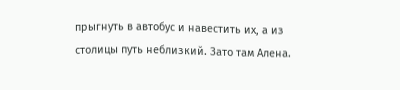прыгнуть в автобус и навестить их, а из столицы путь неблизкий. Зато там Алена.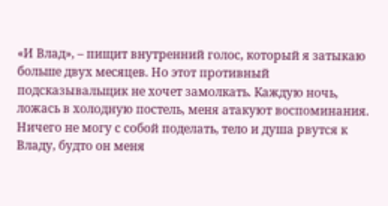«И Влад», – пищит внутренний голос, который я затыкаю больше двух месяцев. Но этот противный подсказывальщик не хочет замолкать. Каждую ночь, ложась в холодную постель, меня атакуют воспоминания. Ничего не могу с собой поделать, тело и душа рвутся к Владу, будто он меня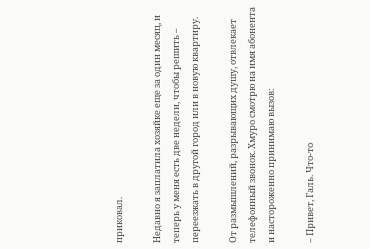приковал.

Недавно я заплатила хозяйке еще за один месяц, и теперь у меня есть две недели, чтобы решить – переезжать в другой город или в новую квартиру.

От размышлений, разрывающих душу, отвлекает телефонный звонок. Хмуро смотрю на имя абонента и настороженно принимаю вызов:

– Привет, Галь. Что-то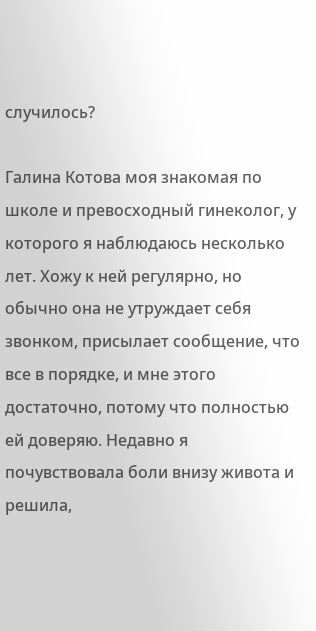случилось?

Галина Котова моя знакомая по школе и превосходный гинеколог, у которого я наблюдаюсь несколько лет. Хожу к ней регулярно, но обычно она не утруждает себя звонком, присылает сообщение, что все в порядке, и мне этого достаточно, потому что полностью ей доверяю. Недавно я почувствовала боли внизу живота и решила,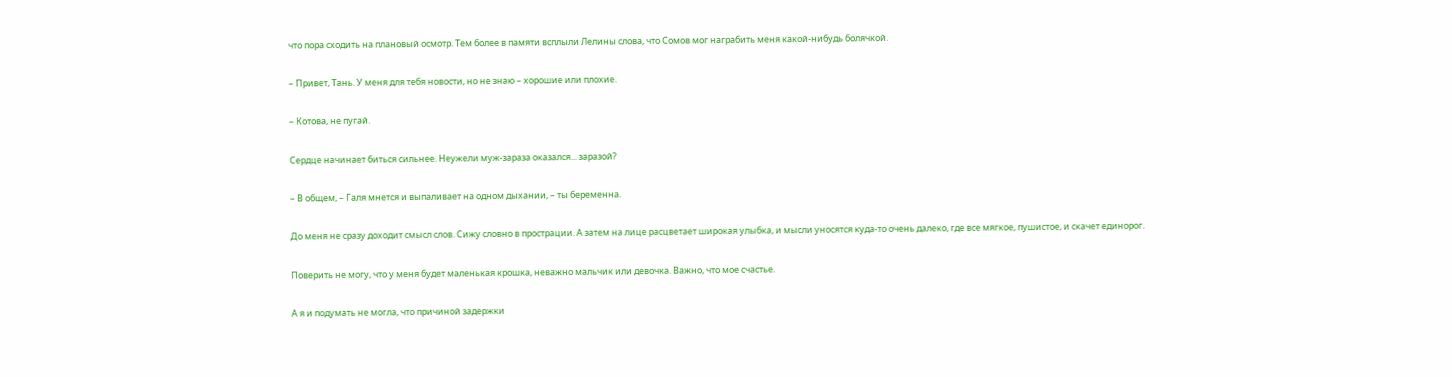что пора сходить на плановый осмотр. Тем более в памяти всплыли Лелины слова, что Сомов мог награбить меня какой-нибудь болячкой.

– Привет, Тань. У меня для тебя новости, но не знаю – хорошие или плохие.

– Котова, не пугай.

Сердце начинает биться сильнее. Неужели муж-зараза оказался... заразой?

– В общем, – Галя мнется и выпаливает на одном дыхании, – ты беременна.

До меня не сразу доходит смысл слов. Сижу словно в прострации. А затем на лице расцветает широкая улыбка, и мысли уносятся куда-то очень далеко, где все мягкое, пушистое, и скачет единорог.

Поверить не могу, что у меня будет маленькая крошка, неважно мальчик или девочка. Важно, что мое счастье.

А я и подумать не могла, что причиной задержки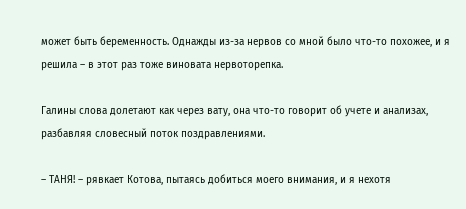может быть беременность. Однажды из-за нервов со мной было что-то похожее, и я решила – в этот раз тоже виновата нервоторепка.

Галины слова долетают как через вату, она что-то говорит об учете и анализах, разбавляя словесный поток поздравлениями.

– ТАНЯ! – рявкает Котова, пытаясь добиться моего внимания, и я нехотя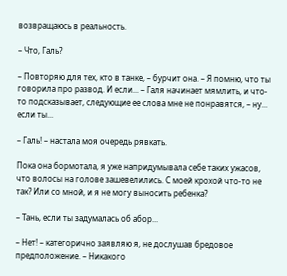возвращаюсь в реальность.

– Что, Галь?

– Повторяю для тех, кто в танке, – бурчит она. – Я помню, что ты говорила про развод. И если... – Галя начинает мямлить, и что-то подсказывает, следующие ее слова мне не понравятся, – ну... если ты...

– Галь! – настала моя очередь рявкать.

Пока она бормотала, я уже напридумывала себе таких ужасов, что волосы на голове зашевелились. С моей крохой что-то не так? Или со мной, и я не могу выносить ребенка?

– Тань, если ты задумалась об абор...

– Нет! – категорично заявляю я, не дослушав бредовое предположение. – Никакого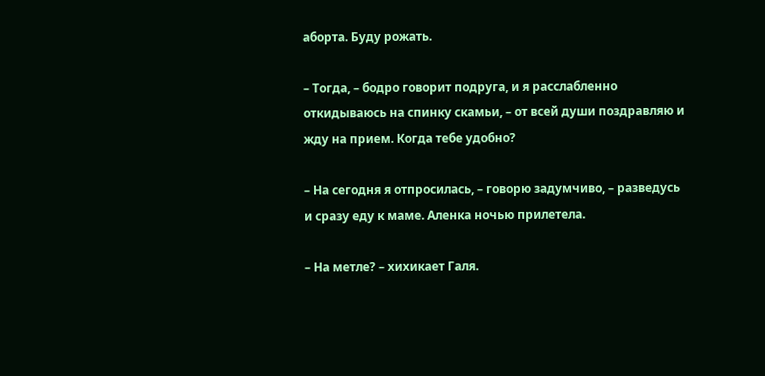аборта. Буду рожать.

– Тогда, – бодро говорит подруга, и я расслабленно откидываюсь на спинку скамьи, – от всей души поздравляю и жду на прием. Когда тебе удобно?

– На сегодня я отпросилась, – говорю задумчиво, – разведусь и сразу еду к маме. Аленка ночью прилетела.

– На метле? – хихикает Галя.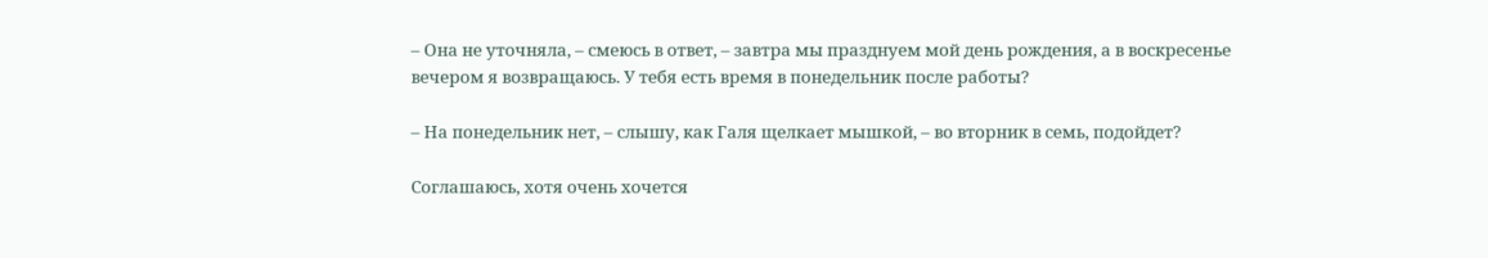– Она не уточняла, – смеюсь в ответ, – завтра мы празднуем мой день рождения, а в воскресенье вечером я возвращаюсь. У тебя есть время в понедельник после работы?

– На понедельник нет, – слышу, как Галя щелкает мышкой, – во вторник в семь, подойдет?

Соглашаюсь, хотя очень хочется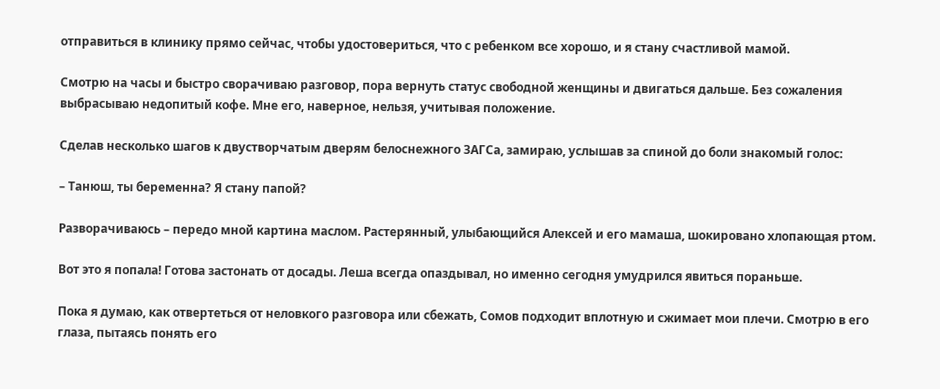отправиться в клинику прямо сейчас, чтобы удостовериться, что с ребенком все хорошо, и я стану счастливой мамой.

Смотрю на часы и быстро сворачиваю разговор, пора вернуть статус свободной женщины и двигаться дальше. Без сожаления выбрасываю недопитый кофе. Мне его, наверное, нельзя, учитывая положение.

Сделав несколько шагов к двустворчатым дверям белоснежного ЗАГСа, замираю, услышав за спиной до боли знакомый голос:

– Танюш, ты беременна? Я стану папой?

Разворачиваюсь – передо мной картина маслом. Растерянный, улыбающийся Алексей и его мамаша, шокировано хлопающая ртом.

Вот это я попала! Готова застонать от досады. Леша всегда опаздывал, но именно сегодня умудрился явиться пораньше.

Пока я думаю, как отвертеться от неловкого разговора или сбежать, Сомов подходит вплотную и сжимает мои плечи. Смотрю в его глаза, пытаясь понять его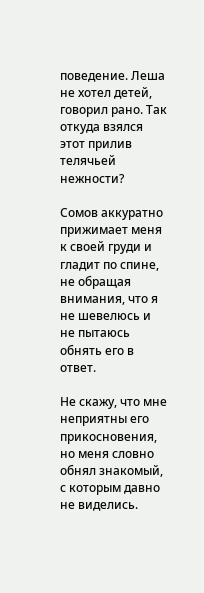поведение. Леша не хотел детей, говорил рано. Так откуда взялся этот прилив телячьей нежности?

Сомов аккуратно прижимает меня к своей груди и гладит по спине, не обращая внимания, что я не шевелюсь и не пытаюсь обнять его в ответ.

Не скажу, что мне неприятны его прикосновения, но меня словно обнял знакомый, с которым давно не виделись.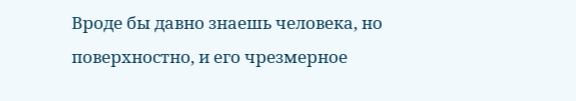Вроде бы давно знаешь человека, но поверхностно, и его чрезмерное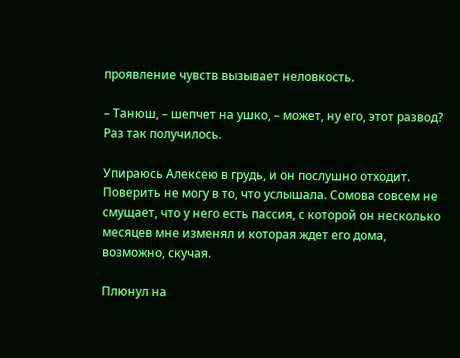проявление чувств вызывает неловкость.

– Танюш, – шепчет на ушко, – может, ну его, этот развод? Раз так получилось.

Упираюсь Алексею в грудь, и он послушно отходит. Поверить не могу в то, что услышала. Сомова совсем не смущает, что у него есть пассия, с которой он несколько месяцев мне изменял и которая ждет его дома, возможно, скучая.

Плюнул на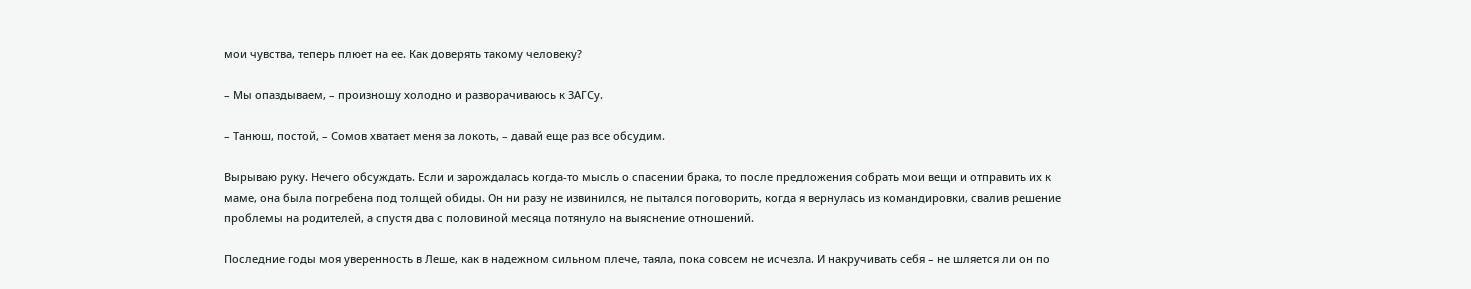мои чувства, теперь плюет на ее. Как доверять такому человеку?

– Мы опаздываем, – произношу холодно и разворачиваюсь к ЗАГСу.

– Танюш, постой, – Сомов хватает меня за локоть, – давай еще раз все обсудим.

Вырываю руку. Нечего обсуждать. Если и зарождалась когда-то мысль о спасении брака, то после предложения собрать мои вещи и отправить их к маме, она была погребена под толщей обиды. Он ни разу не извинился, не пытался поговорить, когда я вернулась из командировки, свалив решение проблемы на родителей, а спустя два с половиной месяца потянуло на выяснение отношений.

Последние годы моя уверенность в Леше, как в надежном сильном плече, таяла, пока совсем не исчезла. И накручивать себя – не шляется ли он по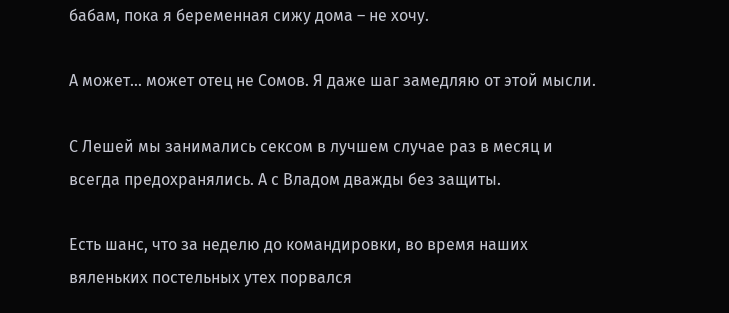бабам, пока я беременная сижу дома – не хочу.

А может... может отец не Сомов. Я даже шаг замедляю от этой мысли.

С Лешей мы занимались сексом в лучшем случае раз в месяц и всегда предохранялись. А с Владом дважды без защиты.

Есть шанс, что за неделю до командировки, во время наших вяленьких постельных утех порвался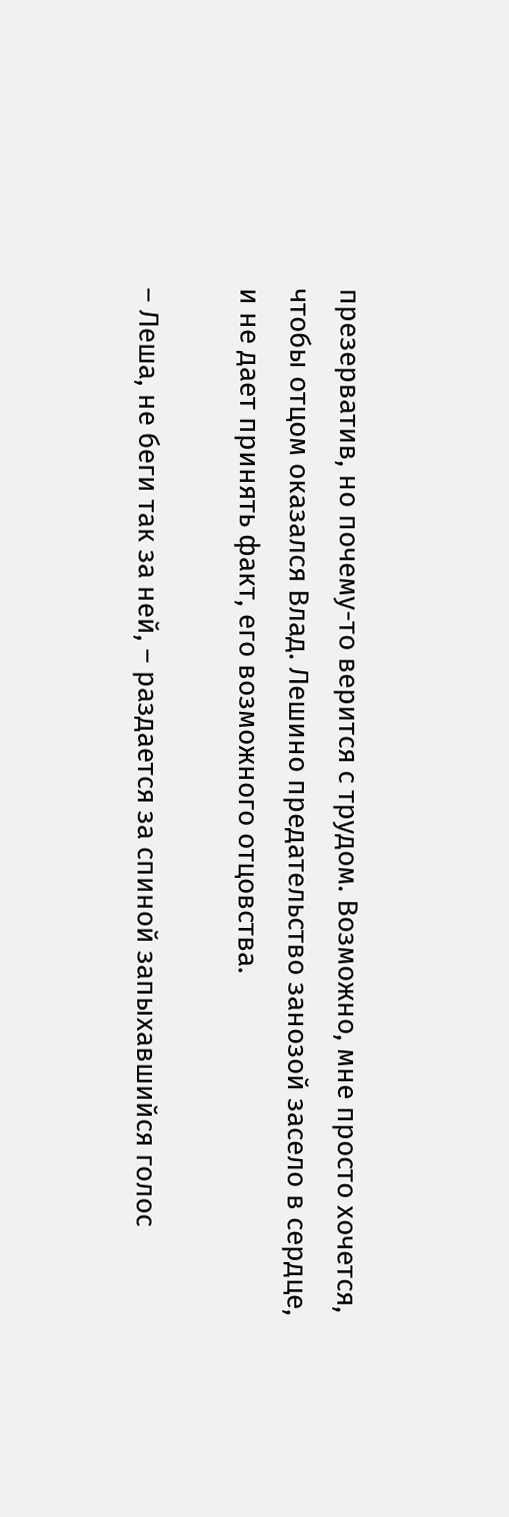презерватив, но почему-то верится с трудом. Возможно, мне просто хочется, чтобы отцом оказался Влад. Лешино предательство занозой засело в сердце, и не дает принять факт, его возможного отцовства.

– Леша, не беги так за ней, – раздается за спиной запыхавшийся голос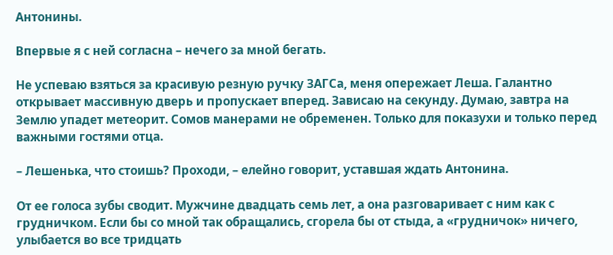Антонины.

Впервые я с ней согласна – нечего за мной бегать.

Не успеваю взяться за красивую резную ручку ЗАГСа, меня опережает Леша. Галантно открывает массивную дверь и пропускает вперед. Зависаю на секунду. Думаю, завтра на Землю упадет метеорит. Сомов манерами не обременен. Только для показухи и только перед важными гостями отца.

– Лешенька, что стоишь? Проходи, – елейно говорит, уставшая ждать Антонина.

От ее голоса зубы сводит. Мужчине двадцать семь лет, а она разговаривает с ним как с грудничком. Если бы со мной так обращались, сгорела бы от стыда, а «грудничок» ничего, улыбается во все тридцать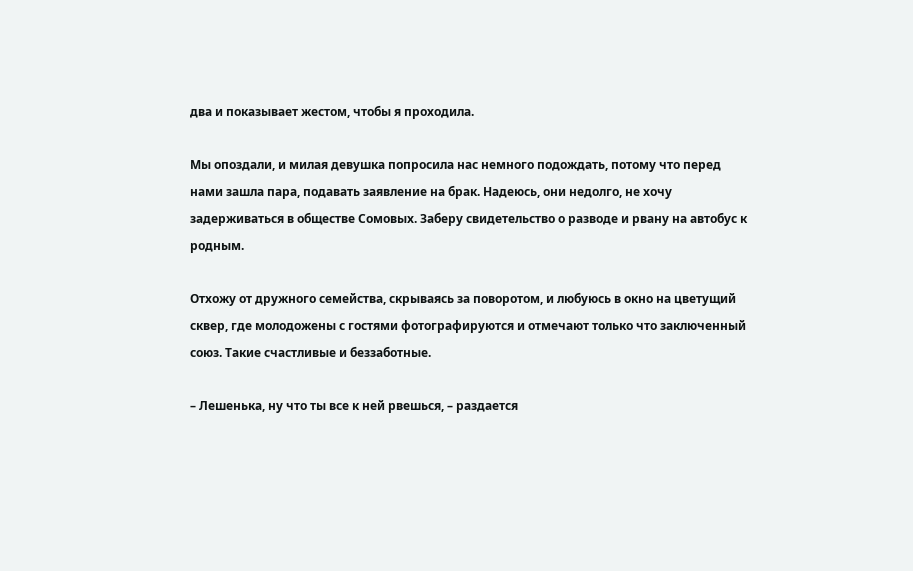два и показывает жестом, чтобы я проходила.

Мы опоздали, и милая девушка попросила нас немного подождать, потому что перед нами зашла пара, подавать заявление на брак. Надеюсь, они недолго, не хочу задерживаться в обществе Сомовых. Заберу свидетельство о разводе и рвану на автобус к родным.

Отхожу от дружного семейства, скрываясь за поворотом, и любуюсь в окно на цветущий сквер, где молодожены с гостями фотографируются и отмечают только что заключенный союз. Такие счастливые и беззаботные.

– Лешенька, ну что ты все к ней рвешься, – раздается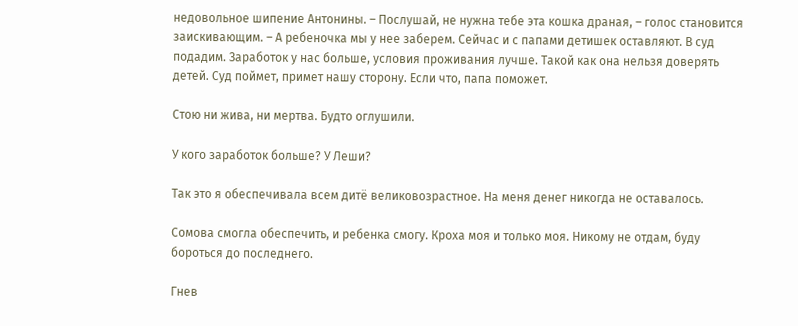недовольное шипение Антонины. – Послушай, не нужна тебе эта кошка драная, – голос становится заискивающим. – А ребеночка мы у нее заберем. Сейчас и с папами детишек оставляют. В суд подадим. Заработок у нас больше, условия проживания лучше. Такой как она нельзя доверять детей. Суд поймет, примет нашу сторону. Если что, папа поможет.

Стою ни жива, ни мертва. Будто оглушили.

У кого заработок больше? У Леши?

Так это я обеспечивала всем дитё великовозрастное. На меня денег никогда не оставалось.

Сомова смогла обеспечить, и ребенка смогу. Кроха моя и только моя. Никому не отдам, буду бороться до последнего.

Гнев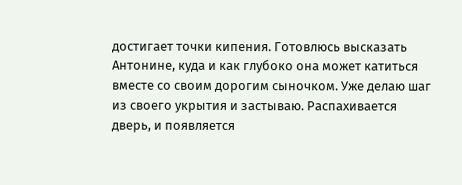достигает точки кипения. Готовлюсь высказать Антонине, куда и как глубоко она может катиться вместе со своим дорогим сыночком. Уже делаю шаг из своего укрытия и застываю. Распахивается дверь, и появляется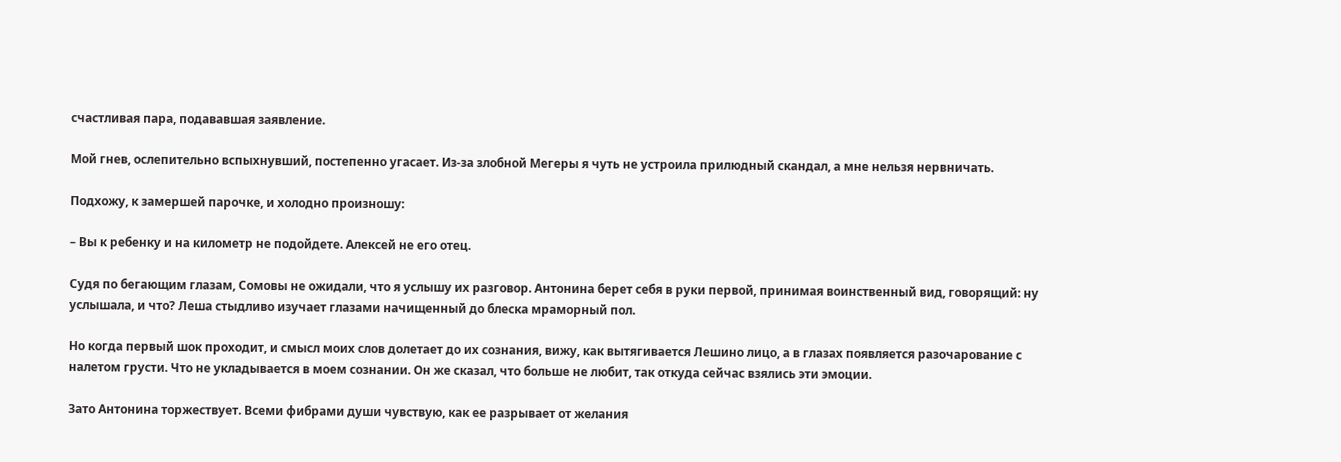счастливая пара, подававшая заявление.

Мой гнев, ослепительно вспыхнувший, постепенно угасает. Из-за злобной Мегеры я чуть не устроила прилюдный скандал, а мне нельзя нервничать.

Подхожу, к замершей парочке, и холодно произношу:

– Вы к ребенку и на километр не подойдете. Алексей не его отец.

Судя по бегающим глазам, Сомовы не ожидали, что я услышу их разговор. Антонина берет себя в руки первой, принимая воинственный вид, говорящий: ну услышала, и что? Леша стыдливо изучает глазами начищенный до блеска мраморный пол.

Но когда первый шок проходит, и смысл моих слов долетает до их сознания, вижу, как вытягивается Лешино лицо, а в глазах появляется разочарование с налетом грусти. Что не укладывается в моем сознании. Он же сказал, что больше не любит, так откуда сейчас взялись эти эмоции.

Зато Антонина торжествует. Всеми фибрами души чувствую, как ее разрывает от желания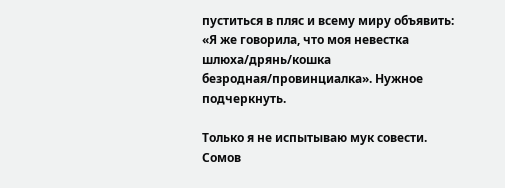пуститься в пляс и всему миру объявить: «Я же говорила, что моя невестка шлюха/дрянь/кошка безродная/провинциалка». Нужное подчеркнуть.

Только я не испытываю мук совести. Сомов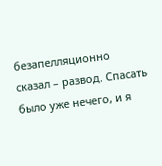безапелляционно сказал – развод. Спасать было уже нечего, и я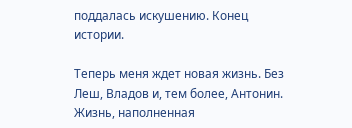поддалась искушению. Конец истории.

Теперь меня ждет новая жизнь. Без Леш, Владов и, тем более, Антонин. Жизнь, наполненная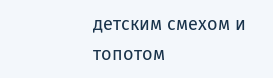детским смехом и топотом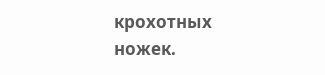крохотных ножек.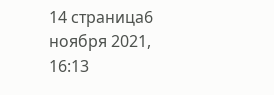14 страница6 ноября 2021, 16:13